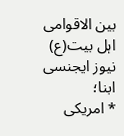بین الاقوامی اہل بیت(ع) نیوز ایجنسی ابنا؛
* امریکی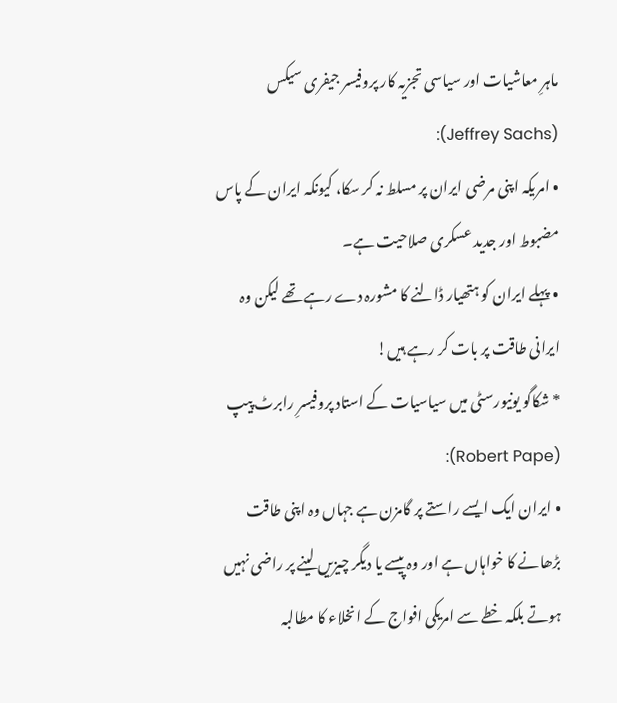ماہرِ معاشیات اور سیاسی تجزیہ کار پروفیسر جیفری سیکس (Jeffrey Sachs):
• امریکہ اپنی مرضی ایران پر مسلط نہ کر سکا، کیونکہ ایران کے پاس مضبوط اور جدید عسکری صلاحیت ہے۔
• پہلے ایران کو ہتھیار ڈالنے کا مشورہ دے رہے تھے لیکن وہ ایرانی طاقت پر بات کر رہے ہیں!
* شکاگو یونیورسٹی میں سیاسیات کے استاد پروفیسرِ رابرٹ پیپ (Robert Pape):
• ایران ایک ایسے راستے پر گامزن ہے جہاں وہ اپنی طاقت بڑھانے کا خواہاں ہے اور وہ پیسے یا دیگر چیزیں لینے پر راضی نہیں ہوتے بلکہ خطے سے امریکی افواج کے انخلاء کا مطالبہ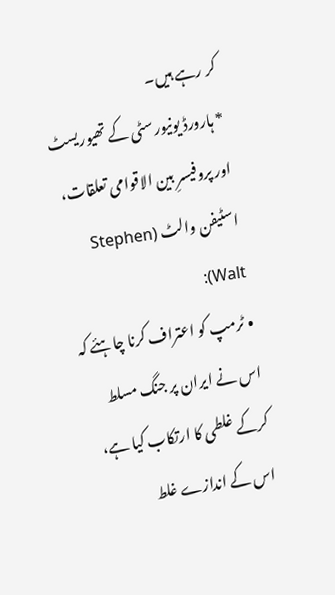کر رہے ہیں۔
* ہارورڈ یونیورسٹی کے تھیوریسٹ اور پروفیسرِ بین الاقوامی تعلقات، اسٹیفن والٹ (Stephen Walt):
• ٹرمپ کو اعتراف کرنا چاہئے کہ اس نے ایران پر جنگ مسلط کرکے غلطی کا ارتکاب کیا ہے، اس کے اندازے غلط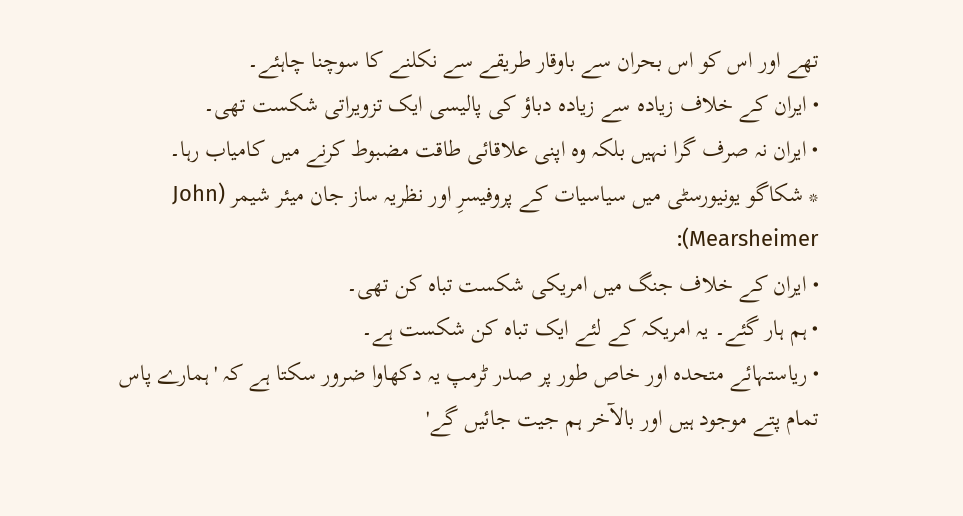تھے اور اس کو اس بحران سے باوقار طریقے سے نکلنے کا سوچنا چاہئے۔
• ایران کے خلاف زیادہ سے زیادہ دباؤ کی پالیسی ایک تزویراتی شکست تھی۔
• ایران نہ صرف گرا نہیں بلکہ وہ اپنی علاقائی طاقت مضبوط کرنے میں کامیاب رہا۔
* شکاگو یونیورسٹی میں سیاسیات کے پروفیسرِ اور نظریہ ساز جان میئر شیمر (John Mearsheimer):
• ایران کے خلاف جنگ میں امریکی شکست تباہ کن تھی۔
• ہم ہار گئے۔ یہ امریکہ کے لئے ایک تباہ کن شکست ہے۔
• ریاستہائے متحدہ اور خاص طور پر صدر ٹرمپ یہ دکھاوا ضرور سکتا ہے کہ 'ہمارے پاس تمام پتے موجود ہیں اور بالآخر ہم جیت جائیں گے'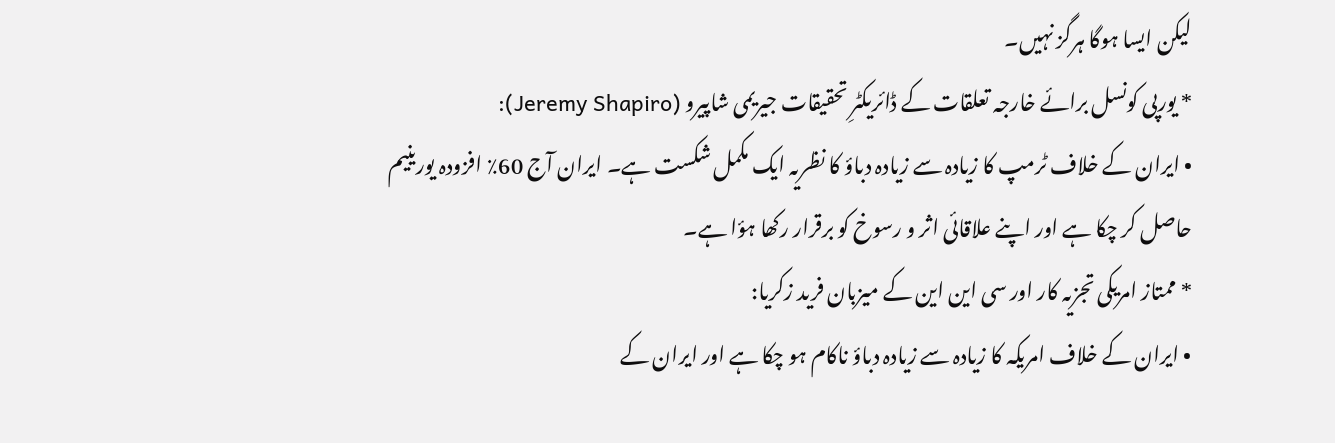لیکن ایسا ہوگا ہرگز نہیں۔
* یورپی کونسل برائے خارجہ تعلقات کے ڈائریکٹرِ تحقیقات جیریمی شاپیرو (Jeremy Shapiro):
• ایران کے خلاف ٹرمپ کا زیادہ سے زیادہ دباؤ کا نظریہ ایک مکمل شکست ہے۔ ایران آج 60٪ افزودہ یورینیم حاصل کر چکا ہے اور اپنے علاقائی اثر و رسوخ کو برقرار رکھا ہؤا ہے۔
* ممتاز امریکی تجزیہ کار اور سی این این کے میزبان فرید زکریا:
• ایران کے خلاف امریکہ کا زیادہ سے زیادہ دباؤ ناکام ہو چکا ہے اور ایران کے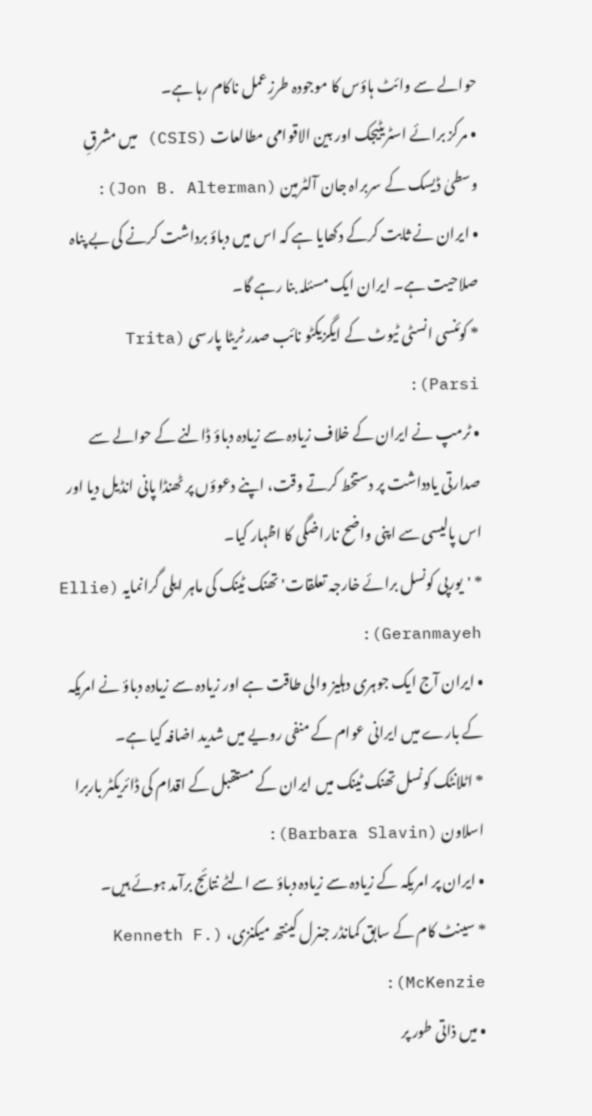حوالے سے وائٹ ہاؤس کا موجودہ طرزِعمل ناکام رہا ہے۔
• مرکز برائے اسٹریٹیجک اور بین الاقوامی مطالعات (CSIS) میں مشرقِ وسطیٰ ڈیسک کے سربراہ جان آلٹرمین (Jon B. Alterman):
• ایران نے ثابت کرکے دکھایا ہے کہ اس میں دباؤ برداشت کرنے کی بے پناہ صلاحیت ہے۔ ایران ایک مسئلہ بنا رہے گا۔
* کوئنسی انسٹی ٹیوٹ کے ایگزیکٹو نائب صدر ٹریٹا پارسی (Trita Parsi):
• ٹرمپ نے ایران کے خلاف زیادہ سے زیادہ دباؤ ڈالنے کے حوالے سے صدارتی یادداشت پر دستخط کرتے وقت، اپنے دعوؤں پر ٹھنڈا پانی انڈیل دیا اور اس پالیسی سے اپنی واضح ناراضگی کا اظہار کیا۔
* 'یورپی کونسل برائے خارجہ تعلقات' تھنک ٹینک کی ماہر ایلی گرانمایہ (Ellie Geranmayeh):
• ایران آج ایک جوہری دہلیز والی طاقت ہے اور زیادہ سے زیادہ دباؤ نے امریکہ کے بارے میں ایرانی عوام کے منفی رویے میں شدید اضافہ کیا ہے۔
* اٹلانٹک کونسل تھنک ٹینک میں ایران کے مستقبل کے اقدام کی ڈائریکٹر باربرا اسلاون (Barbara Slavin):
• ایران پر امریکہ کے زیادہ سے زیادہ دباؤ سے الٹے نتائج برآمد ہوئے ہیں۔
* سینٹ کام کے سابق کمانڈر جنرل کینتھ میکنزی، (Kenneth F. McKenzie):
• میں ذاتی طور پر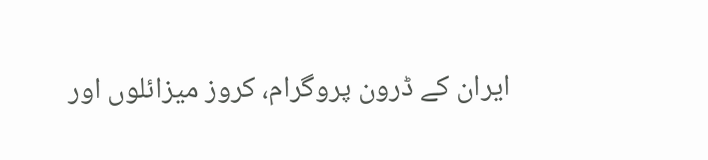ایران کے ڈرون پروگرام، کروز میزائلوں اور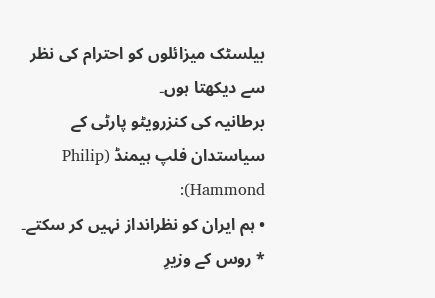بیلسٹک میزائلوں کو احترام کی نظر سے دیکھتا ہوں۔
برطانیہ کی کنزرویٹو پارٹی کے سیاستدان فلپ ہیمنڈ (Philip Hammond):
• ہم ایران کو نظرانداز نہیں کر سکتے۔
* روس کے وزیرِ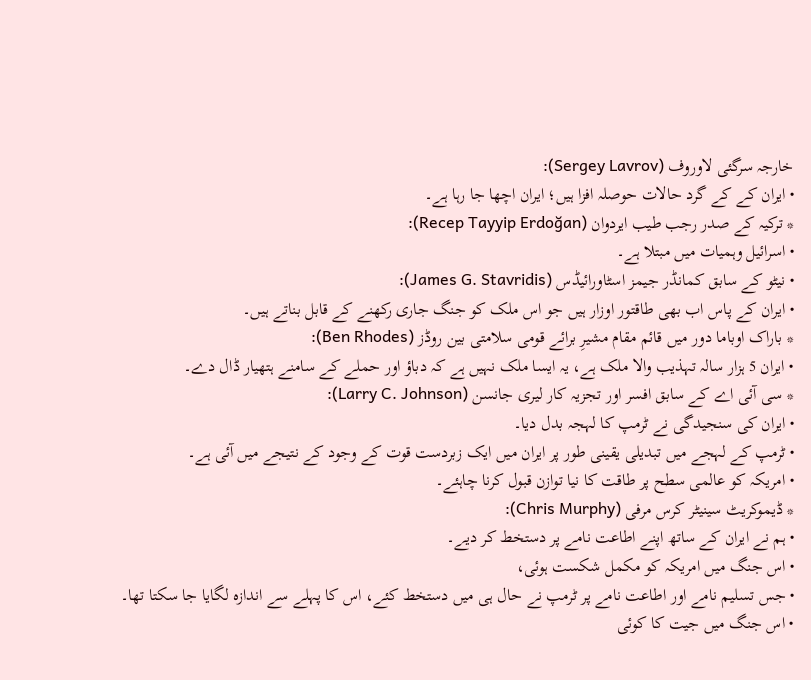خارجہ سرگئی لاوروف (Sergey Lavrov):
• ایران کے کے گرد حالات حوصلہ افزا ہیں؛ ایران اچھا جا رہا ہے۔
* ترکیہ کے صدر رجب طیب ایردوان (Recep Tayyip Erdoğan):
• اسرائیل وہمیات میں مبتلا ہے۔
• نیٹو کے سابق کمانڈر جیمز اسٹاورائیڈس (James G. Stavridis):
• ایران کے پاس اب بھی طاقتور اوزار ہیں جو اس ملک کو جنگ جاری رکھنے کے قابل بناتے ہیں۔
* باراک اوباما دور میں قائم مقام مشیرِ برائے قومی سلامتی بین روڈز (Ben Rhodes):
• ایران 5 ہزار سالہ تہذیب والا ملک ہے، یہ ایسا ملک نہیں ہے کہ دباؤ اور حملے کے سامنے ہتھیار ڈال دے۔
* سی آئی اے کے سابق افسر اور تجزیہ کار لیری جانسن (Larry C. Johnson):
• ایران کی سنجیدگی نے ٹرمپ کا لہجہ بدل دیا۔
• ٹرمپ کے لہجے میں تبدیلی یقینی طور پر ایران میں ایک زبردست قوت کے وجود کے نتیجے میں آئی ہے۔
• امریکہ کو عالمی سطح پر طاقت کا نیا توازن قبول کرنا چاہئے۔
* ڈیموکریٹ سینیٹر کرس مرفی (Chris Murphy):
• ہم نے ایران کے ساتھ اپنے اطاعت نامے پر دستخط کر دیے۔
• اس جنگ میں امریکہ کو مکمل شکست ہوئی،
• جس تسلیم نامے اور اطاعت نامے پر ٹرمپ نے حال ہی میں دستخط کئے، اس کا پہلے سے اندازہ لگایا جا سکتا تھا۔
• اس جنگ میں جیت کا کوئی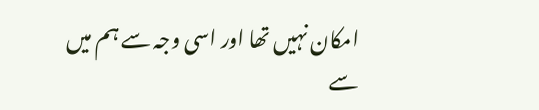امکان نہیں تھا اور اسی وجہ سے ہم میں سے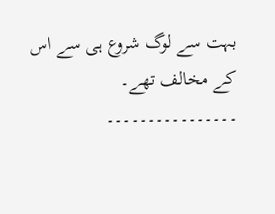بہت سے لوگ شروع ہی سے اس کے مخالف تھے۔
۔۔۔۔۔۔۔۔۔۔۔۔۔۔۔۔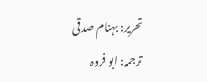تحریر: بہنام صدقی
ترجمہ: ابو فروہ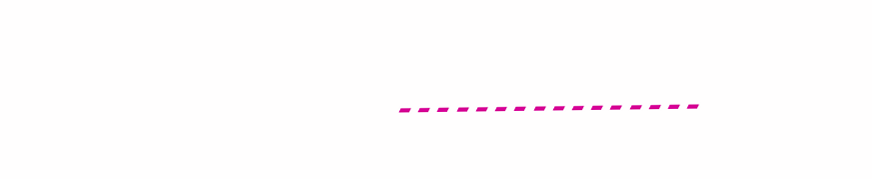۔۔۔۔۔۔۔۔۔۔۔۔۔۔۔۔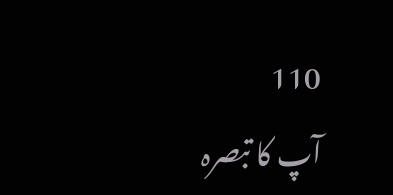110
آپ کا تبصرہ